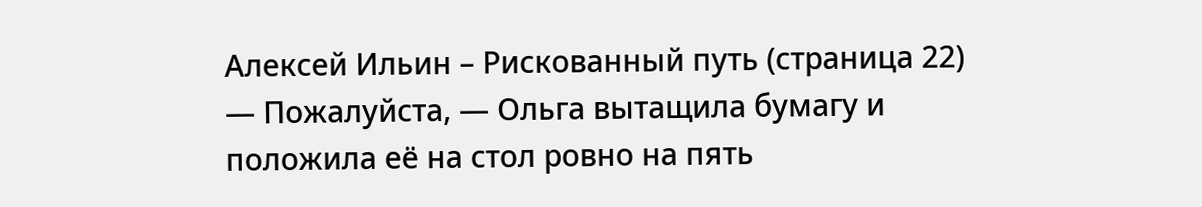Алексей Ильин – Рискованный путь (страница 22)
— Пожалуйста, — Ольга вытащила бумагу и положила её на стол ровно на пять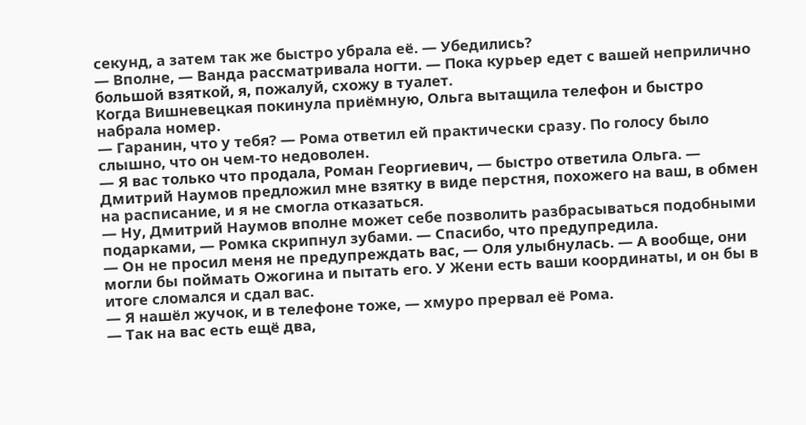секунд, а затем так же быстро убрала её. — Убедились?
— Вполне, — Ванда рассматривала ногти. — Пока курьер едет с вашей неприлично большой взяткой, я, пожалуй, схожу в туалет.
Когда Вишневецкая покинула приёмную, Ольга вытащила телефон и быстро набрала номер.
— Гаранин, что у тебя? — Рома ответил ей практически сразу. По голосу было слышно, что он чем-то недоволен.
— Я вас только что продала, Роман Георгиевич, — быстро ответила Ольга. — Дмитрий Наумов предложил мне взятку в виде перстня, похожего на ваш, в обмен на расписание, и я не смогла отказаться.
— Ну, Дмитрий Наумов вполне может себе позволить разбрасываться подобными подарками, — Ромка скрипнул зубами. — Спасибо, что предупредила.
— Он не просил меня не предупреждать вас, — Оля улыбнулась. — А вообще, они могли бы поймать Ожогина и пытать его. У Жени есть ваши координаты, и он бы в итоге сломался и сдал вас.
— Я нашёл жучок, и в телефоне тоже, — хмуро прервал её Рома.
— Так на вас есть ещё два,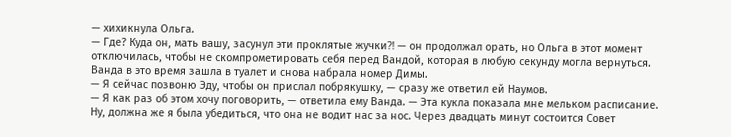— хихикнула Ольга.
— Где? Куда он, мать вашу, засунул эти проклятые жучки⁈ — он продолжал орать, но Ольга в этот момент отключилась, чтобы не скомпрометировать себя перед Вандой, которая в любую секунду могла вернуться.
Ванда в это время зашла в туалет и снова набрала номер Димы.
— Я сейчас позвоню Эду, чтобы он прислал побрякушку, — сразу же ответил ей Наумов.
— Я как раз об этом хочу поговорить, — ответила ему Ванда. — Эта кукла показала мне мельком расписание. Ну, должна же я была убедиться, что она не водит нас за нос. Через двадцать минут состоится Совет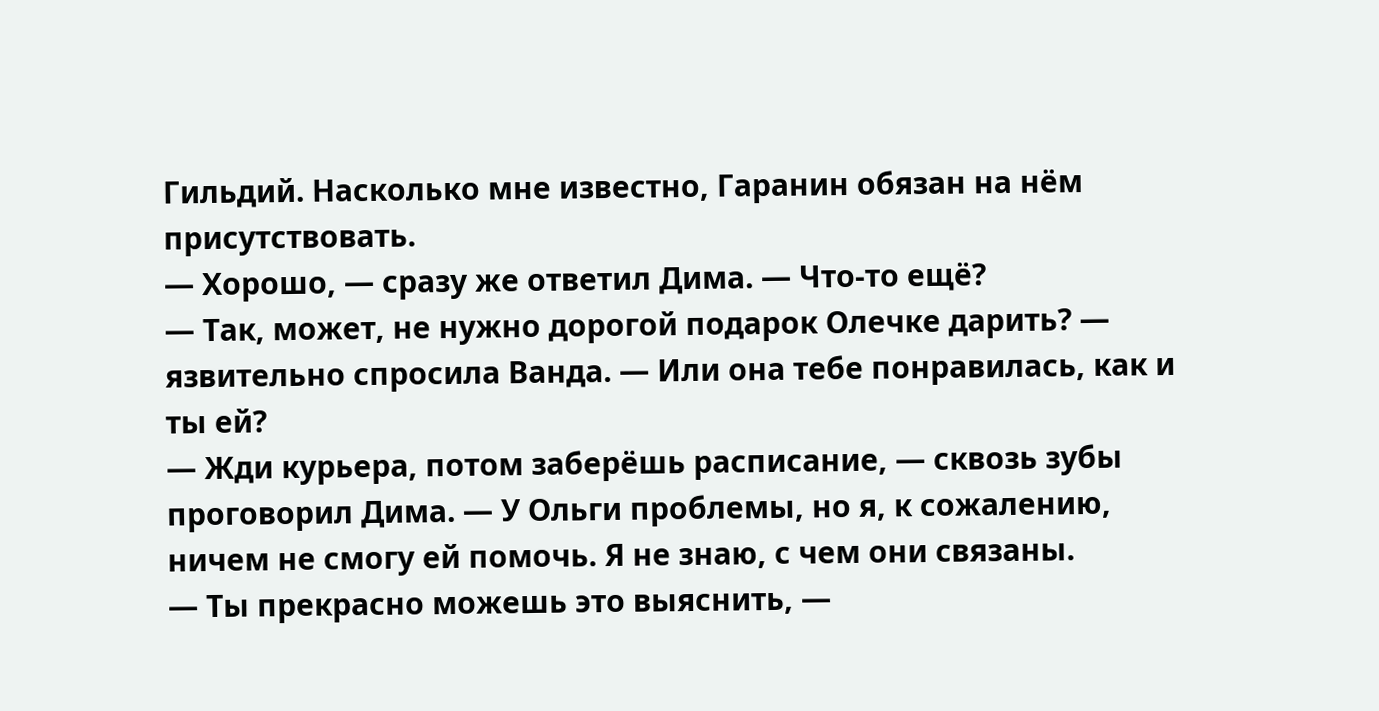Гильдий. Насколько мне известно, Гаранин обязан на нём присутствовать.
— Хорошо, — сразу же ответил Дима. — Что-то ещё?
— Так, может, не нужно дорогой подарок Олечке дарить? — язвительно спросила Ванда. — Или она тебе понравилась, как и ты ей?
— Жди курьера, потом заберёшь расписание, — сквозь зубы проговорил Дима. — У Ольги проблемы, но я, к сожалению, ничем не смогу ей помочь. Я не знаю, с чем они связаны.
— Ты прекрасно можешь это выяснить, —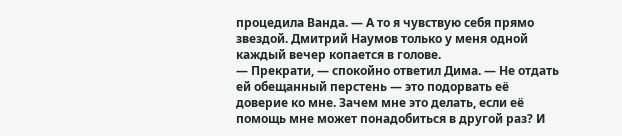процедила Ванда. — А то я чувствую себя прямо звездой. Дмитрий Наумов только у меня одной каждый вечер копается в голове.
— Прекрати, — спокойно ответил Дима. — Не отдать ей обещанный перстень — это подорвать её доверие ко мне. Зачем мне это делать, если её помощь мне может понадобиться в другой раз? И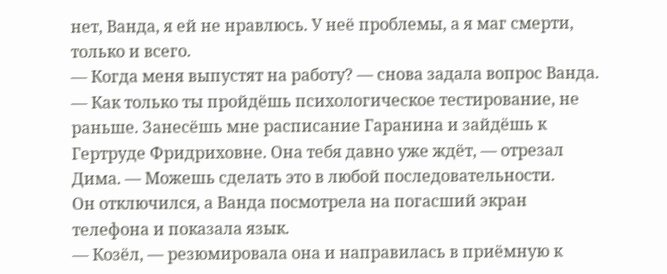нет, Ванда, я ей не нравлюсь. У неё проблемы, а я маг смерти, только и всего.
— Когда меня выпустят на работу? — снова задала вопрос Ванда.
— Как только ты пройдёшь психологическое тестирование, не раньше. Занесёшь мне расписание Гаранина и зайдёшь к Гертруде Фридриховне. Она тебя давно уже ждёт, — отрезал Дима. — Можешь сделать это в любой последовательности.
Он отключился, а Ванда посмотрела на погасший экран телефона и показала язык.
— Козёл, — резюмировала она и направилась в приёмную к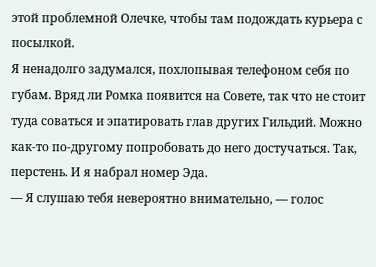этой проблемной Олечке, чтобы там подождать курьера с посылкой.
Я ненадолго задумался, похлопывая телефоном себя по губам. Вряд ли Ромка появится на Совете, так что не стоит туда соваться и эпатировать глав других Гильдий. Можно как-то по-другому попробовать до него достучаться. Так, перстень. И я набрал номер Эда.
— Я слушаю тебя невероятно внимательно, — голос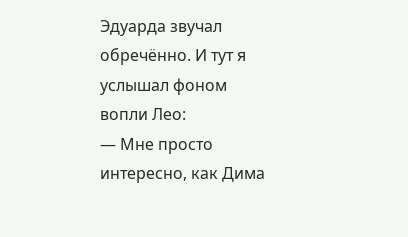Эдуарда звучал обречённо. И тут я услышал фоном вопли Лео:
— Мне просто интересно, как Дима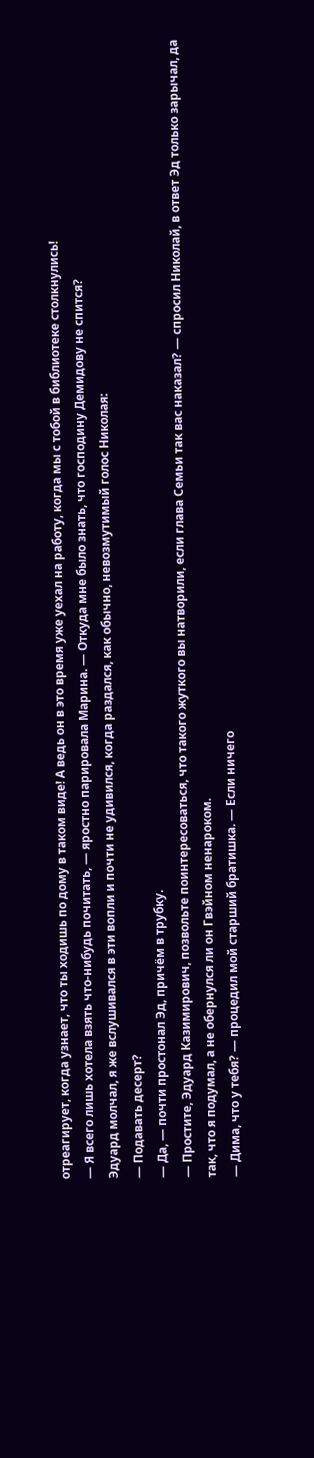отреагирует, когда узнает, что ты ходишь по дому в таком виде! А ведь он в это время уже уехал на работу, когда мы с тобой в библиотеке столкнулись!
— Я всего лишь хотела взять что-нибудь почитать, — яростно парировала Марина. — Откуда мне было знать, что господину Демидову не спится?
Эдуард молчал, я же вслушивался в эти вопли и почти не удивился, когда раздался, как обычно, невозмутимый голос Николая:
— Подавать десерт?
— Да, — почти простонал Эд, причём в трубку.
— Простите, Эдуард Казимирович, позвольте поинтересоваться, что такого жуткого вы натворили, если глава Семьи так вас наказал? — спросил Николай, в ответ Эд только зарычал, да так, что я подумал, а не обернулся ли он Гвэйном ненароком.
— Дима, что у тебя? — процедил мой старший братишка. — Если ничего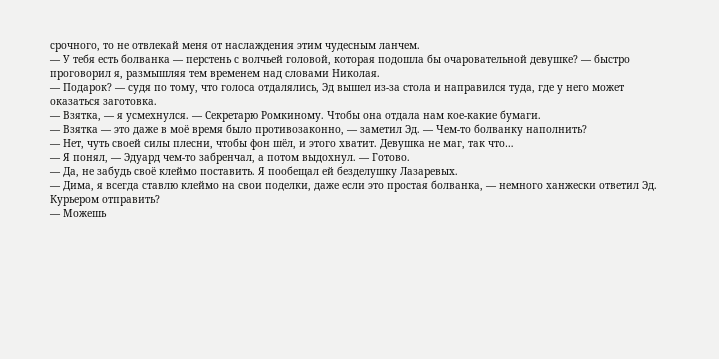срочного, то не отвлекай меня от наслаждения этим чудесным ланчем.
— У тебя есть болванка — перстень с волчьей головой, которая подошла бы очаровательной девушке? — быстро проговорил я, размышляя тем временем над словами Николая.
— Подарок? — судя по тому, что голоса отдалялись, Эд вышел из-за стола и направился туда, где у него может оказаться заготовка.
— Взятка, — я усмехнулся. — Секретарю Ромкиному. Чтобы она отдала нам кое-какие бумаги.
— Взятка — это даже в моё время было противозаконно, — заметил Эд. — Чем-то болванку наполнить?
— Нет, чуть своей силы плесни, чтобы фон шёл, и этого хватит. Девушка не маг, так что…
— Я понял, — Эдуард чем-то забренчал, а потом выдохнул. — Готово.
— Да, не забудь своё клеймо поставить. Я пообещал ей безделушку Лазаревых.
— Дима, я всегда ставлю клеймо на свои поделки, даже если это простая болванка, — немного ханжески ответил Эд. Курьером отправить?
— Можешь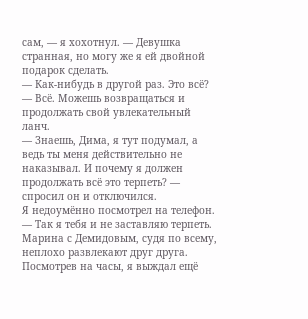сам, — я хохотнул. — Девушка странная, но могу же я ей двойной подарок сделать.
— Как-нибудь в другой раз. Это всё?
— Всё. Можешь возвращаться и продолжать свой увлекательный ланч.
— Знаешь, Дима, я тут подумал, а ведь ты меня действительно не наказывал. И почему я должен продолжать всё это терпеть? — спросил он и отключился.
Я недоумённо посмотрел на телефон.
— Так я тебя и не заставляю терпеть. Марина с Демидовым, судя по всему, неплохо развлекают друг друга.
Посмотрев на часы, я выждал ещё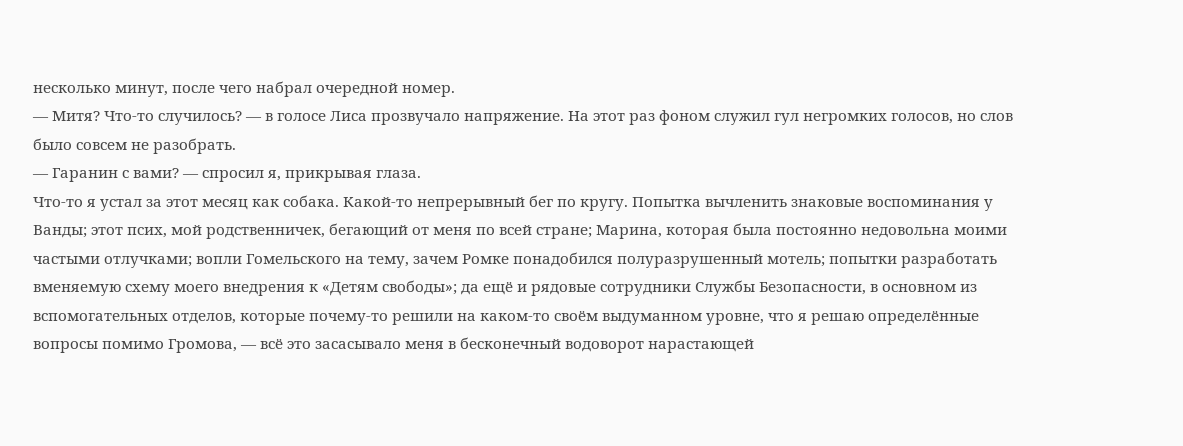несколько минут, после чего набрал очередной номер.
— Митя? Что-то случилось? — в голосе Лиса прозвучало напряжение. На этот раз фоном служил гул негромких голосов, но слов было совсем не разобрать.
— Гаранин с вами? — спросил я, прикрывая глаза.
Что-то я устал за этот месяц как собака. Какой-то непрерывный бег по кругу. Попытка вычленить знаковые воспоминания у Ванды; этот псих, мой родственничек, бегающий от меня по всей стране; Марина, которая была постоянно недовольна моими частыми отлучками; вопли Гомельского на тему, зачем Ромке понадобился полуразрушенный мотель; попытки разработать вменяемую схему моего внедрения к «Детям свободы»; да ещё и рядовые сотрудники Службы Безопасности, в основном из вспомогательных отделов, которые почему-то решили на каком-то своём выдуманном уровне, что я решаю определённые вопросы помимо Громова, — всё это засасывало меня в бесконечный водоворот нарастающей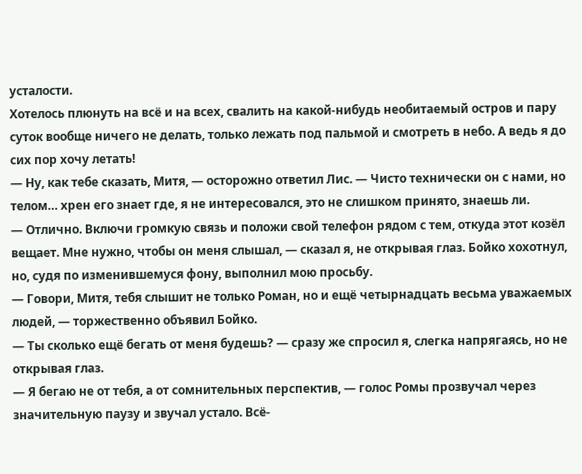усталости.
Хотелось плюнуть на всё и на всех, свалить на какой-нибудь необитаемый остров и пару суток вообще ничего не делать, только лежать под пальмой и смотреть в небо. А ведь я до сих пор хочу летать!
— Ну, как тебе сказать, Митя, — осторожно ответил Лис. — Чисто технически он с нами, но телом… хрен его знает где, я не интересовался, это не слишком принято, знаешь ли.
— Отлично. Включи громкую связь и положи свой телефон рядом с тем, откуда этот козёл вещает. Мне нужно, чтобы он меня слышал, — сказал я, не открывая глаз. Бойко хохотнул, но, судя по изменившемуся фону, выполнил мою просьбу.
— Говори, Митя, тебя слышит не только Роман, но и ещё четырнадцать весьма уважаемых людей, — торжественно объявил Бойко.
— Ты сколько ещё бегать от меня будешь? — сразу же спросил я, слегка напрягаясь, но не открывая глаз.
— Я бегаю не от тебя, а от сомнительных перспектив, — голос Ромы прозвучал через значительную паузу и звучал устало. Всё-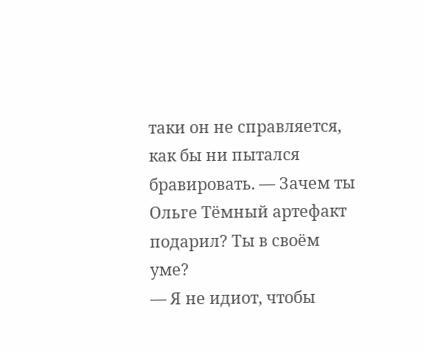таки он не справляется, как бы ни пытался бравировать. — Зачем ты Ольге Тёмный артефакт подарил? Ты в своём уме?
— Я не идиот, чтобы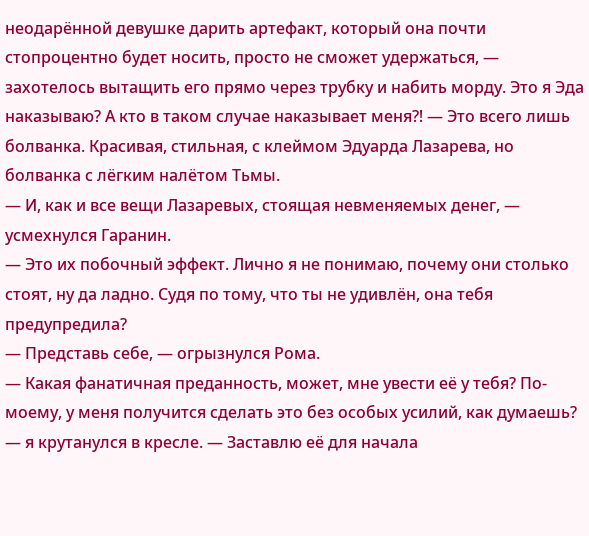неодарённой девушке дарить артефакт, который она почти стопроцентно будет носить, просто не сможет удержаться, — захотелось вытащить его прямо через трубку и набить морду. Это я Эда наказываю? А кто в таком случае наказывает меня⁈ — Это всего лишь болванка. Красивая, стильная, с клеймом Эдуарда Лазарева, но болванка с лёгким налётом Тьмы.
— И, как и все вещи Лазаревых, стоящая невменяемых денег, — усмехнулся Гаранин.
— Это их побочный эффект. Лично я не понимаю, почему они столько стоят, ну да ладно. Судя по тому, что ты не удивлён, она тебя предупредила?
— Представь себе, — огрызнулся Рома.
— Какая фанатичная преданность, может, мне увести её у тебя? По-моему, у меня получится сделать это без особых усилий, как думаешь? — я крутанулся в кресле. — Заставлю её для начала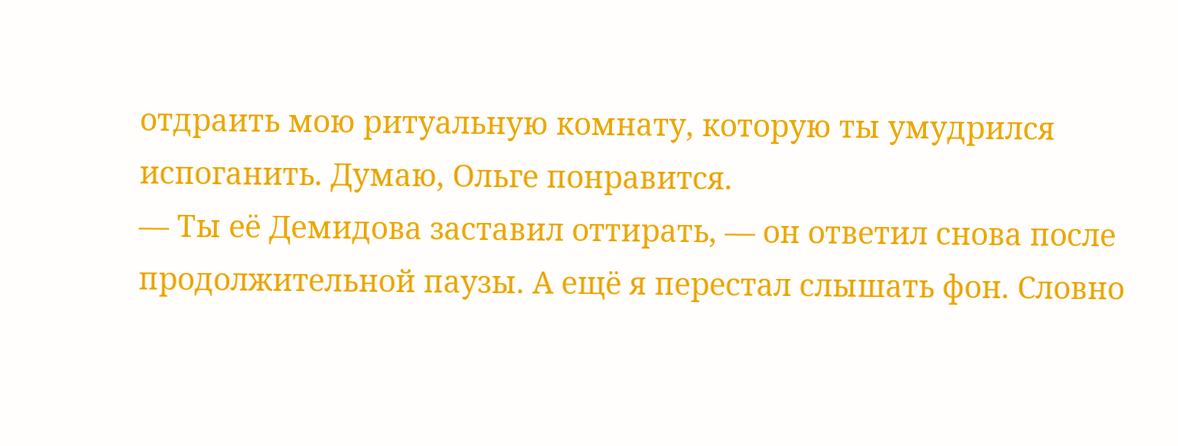отдраить мою ритуальную комнату, которую ты умудрился испоганить. Думаю, Ольге понравится.
— Ты её Демидова заставил оттирать, — он ответил снова после продолжительной паузы. А ещё я перестал слышать фон. Словно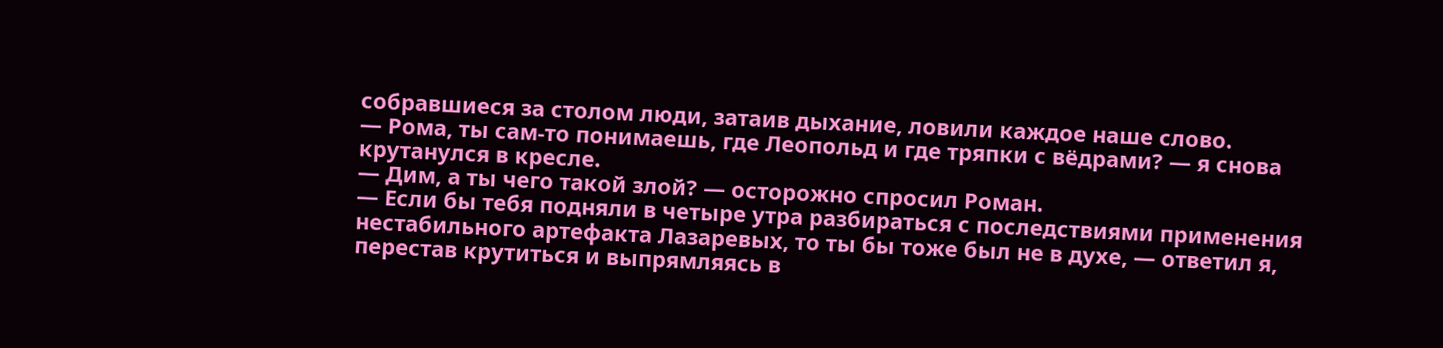собравшиеся за столом люди, затаив дыхание, ловили каждое наше слово.
— Рома, ты сам-то понимаешь, где Леопольд и где тряпки с вёдрами? — я снова крутанулся в кресле.
— Дим, а ты чего такой злой? — осторожно спросил Роман.
— Если бы тебя подняли в четыре утра разбираться с последствиями применения нестабильного артефакта Лазаревых, то ты бы тоже был не в духе, — ответил я, перестав крутиться и выпрямляясь в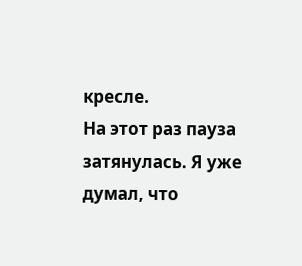кресле.
На этот раз пауза затянулась. Я уже думал, что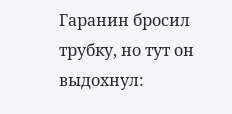Гаранин бросил трубку, но тут он выдохнул: